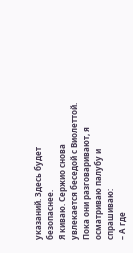указаний. Здесь будет безопаснее.
Я киваю. Сержио снова увлекается беседой с Виолеттой. Пока они разговаривают, я осматриваю палубу и спрашиваю:
– А где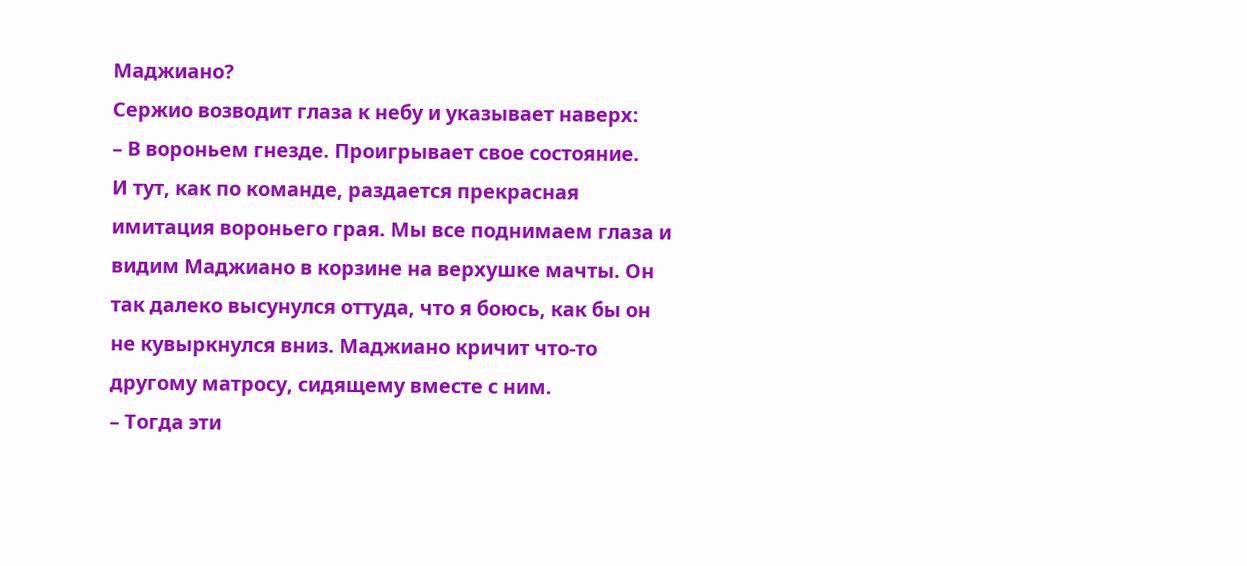Маджиано?
Сержио возводит глаза к небу и указывает наверх:
– В вороньем гнезде. Проигрывает свое состояние.
И тут, как по команде, раздается прекрасная имитация вороньего грая. Мы все поднимаем глаза и видим Маджиано в корзине на верхушке мачты. Он так далеко высунулся оттуда, что я боюсь, как бы он не кувыркнулся вниз. Маджиано кричит что-то другому матросу, сидящему вместе с ним.
– Тогда эти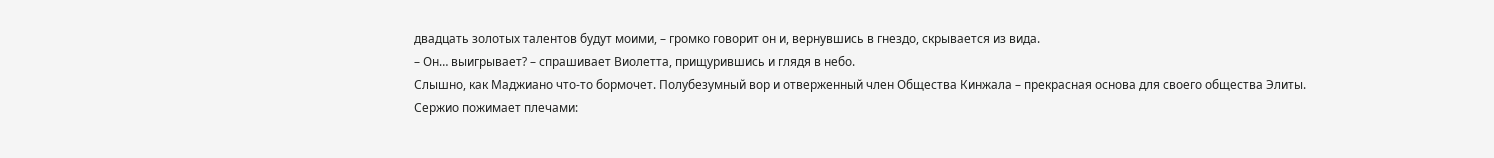двадцать золотых талентов будут моими, – громко говорит он и, вернувшись в гнездо, скрывается из вида.
– Он… выигрывает? – спрашивает Виолетта, прищурившись и глядя в небо.
Слышно, как Маджиано что-то бормочет. Полубезумный вор и отверженный член Общества Кинжала – прекрасная основа для своего общества Элиты.
Сержио пожимает плечами: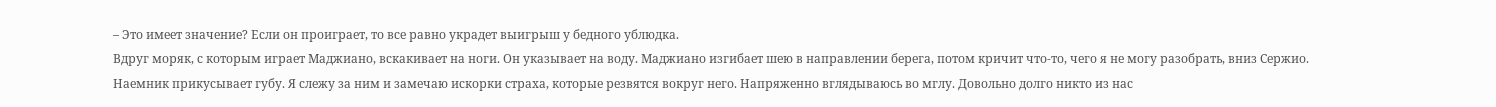– Это имеет значение? Если он проиграет, то все равно украдет выигрыш у бедного ублюдка.
Вдруг моряк, с которым играет Маджиано, вскакивает на ноги. Он указывает на воду. Маджиано изгибает шею в направлении берега, потом кричит что-то, чего я не могу разобрать, вниз Сержио.
Наемник прикусывает губу. Я слежу за ним и замечаю искорки страха, которые резвятся вокруг него. Напряженно вглядываюсь во мглу. Довольно долго никто из нас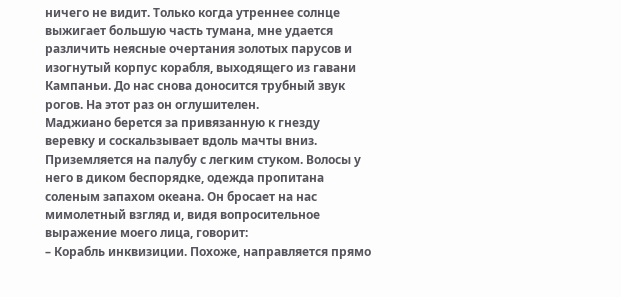ничего не видит. Только когда утреннее солнце выжигает бoльшую часть тумана, мне удается различить неясные очертания золотых парусов и изогнутый корпус корабля, выходящего из гавани Кампаньи. До нас снова доносится трубный звук рогов. На этот раз он оглушителен.
Маджиано берется за привязанную к гнезду веревку и соскальзывает вдоль мачты вниз. Приземляется на палубу с легким стуком. Волосы у него в диком беспорядке, одежда пропитана соленым запахом океана. Он бросает на нас мимолетный взгляд и, видя вопросительное выражение моего лица, говорит:
– Корабль инквизиции. Похоже, направляется прямо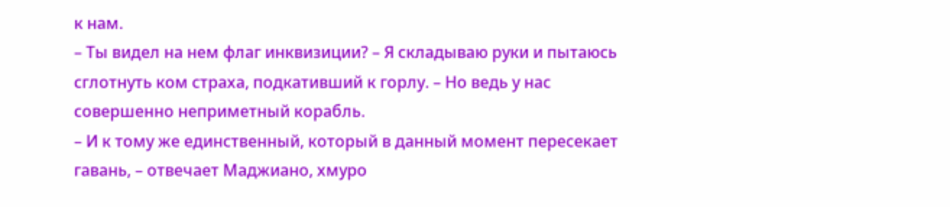к нам.
– Ты видел на нем флаг инквизиции? – Я складываю руки и пытаюсь сглотнуть ком страха, подкативший к горлу. – Но ведь у нас совершенно неприметный корабль.
– И к тому же единственный, который в данный момент пересекает гавань, – отвечает Маджиано, хмуро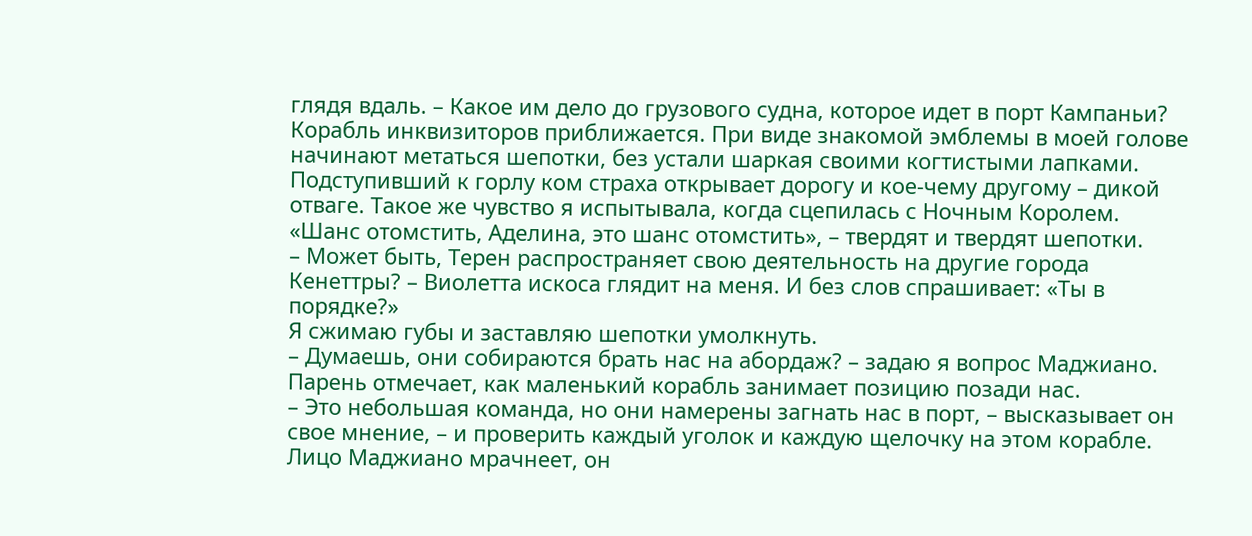глядя вдаль. – Какое им дело до грузового судна, которое идет в порт Кампаньи?
Корабль инквизиторов приближается. При виде знакомой эмблемы в моей голове начинают метаться шепотки, без устали шаркая своими когтистыми лапками. Подступивший к горлу ком страха открывает дорогу и кое-чему другому – дикой отваге. Такое же чувство я испытывала, когда сцепилась с Ночным Королем.
«Шанс отомстить, Аделина, это шанс отомстить», – твердят и твердят шепотки.
– Может быть, Терен распространяет свою деятельность на другие города Кенеттры? – Виолетта искоса глядит на меня. И без слов спрашивает: «Ты в порядке?»
Я сжимаю губы и заставляю шепотки умолкнуть.
– Думаешь, они собираются брать нас на абордаж? – задаю я вопрос Маджиано.
Парень отмечает, как маленький корабль занимает позицию позади нас.
– Это небольшая команда, но они намерены загнать нас в порт, – высказывает он свое мнение, – и проверить каждый уголок и каждую щелочку на этом корабле.
Лицо Маджиано мрачнеет, он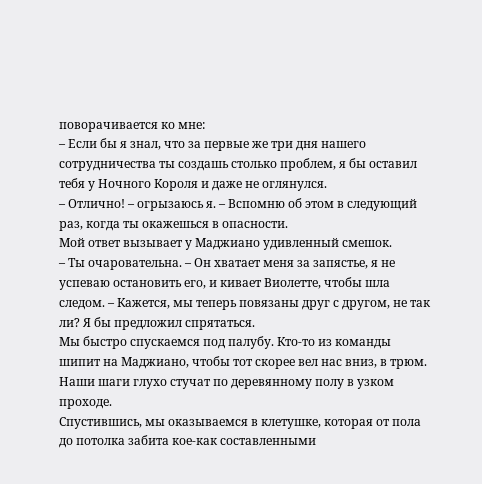поворачивается ко мне:
– Если бы я знал, что за первые же три дня нашего сотрудничества ты создашь столько проблем, я бы оставил тебя у Ночного Короля и даже не оглянулся.
– Отлично! – огрызаюсь я. – Вспомню об этом в следующий раз, когда ты окажешься в опасности.
Мой ответ вызывает у Маджиано удивленный смешок.
– Ты очаровательна. – Он хватает меня за запястье, я не успеваю остановить его, и кивает Виолетте, чтобы шла следом. – Кажется, мы теперь повязаны друг с другом, не так ли? Я бы предложил спрятаться.
Мы быстро спускаемся под палубу. Кто-то из команды шипит на Маджиано, чтобы тот скорее вел нас вниз, в трюм. Наши шаги глухо стучат по деревянному полу в узком проходе.
Спустившись, мы оказываемся в клетушке, которая от пола до потолка забита кое-как составленными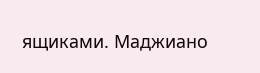ящиками. Маджиано